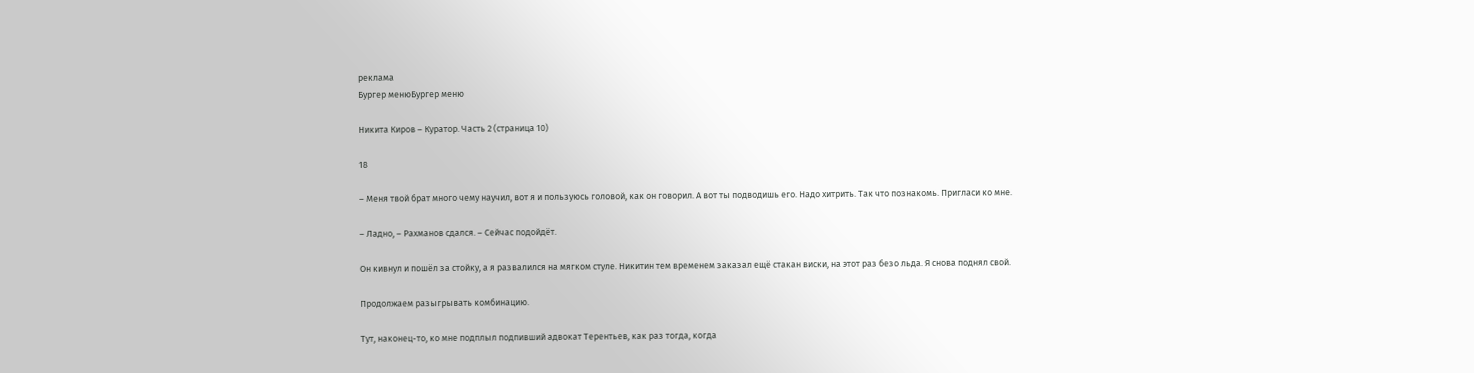реклама
Бургер менюБургер меню

Никита Киров – Куратор. Часть 2 (страница 10)

18

– Меня твой брат много чему научил, вот я и пользуюсь головой, как он говорил. А вот ты подводишь его. Надо хитрить. Так что познакомь. Пригласи ко мне.

– Ладно, – Рахманов сдался. – Сейчас подойдёт.

Он кивнул и пошёл за стойку, а я развалился на мягком стуле. Никитин тем временем заказал ещё стакан виски, на этот раз безо льда. Я снова поднял свой.

Продолжаем разыгрывать комбинацию.

Тут, наконец-то, ко мне подплыл подпивший адвокат Терентьев, как раз тогда, когда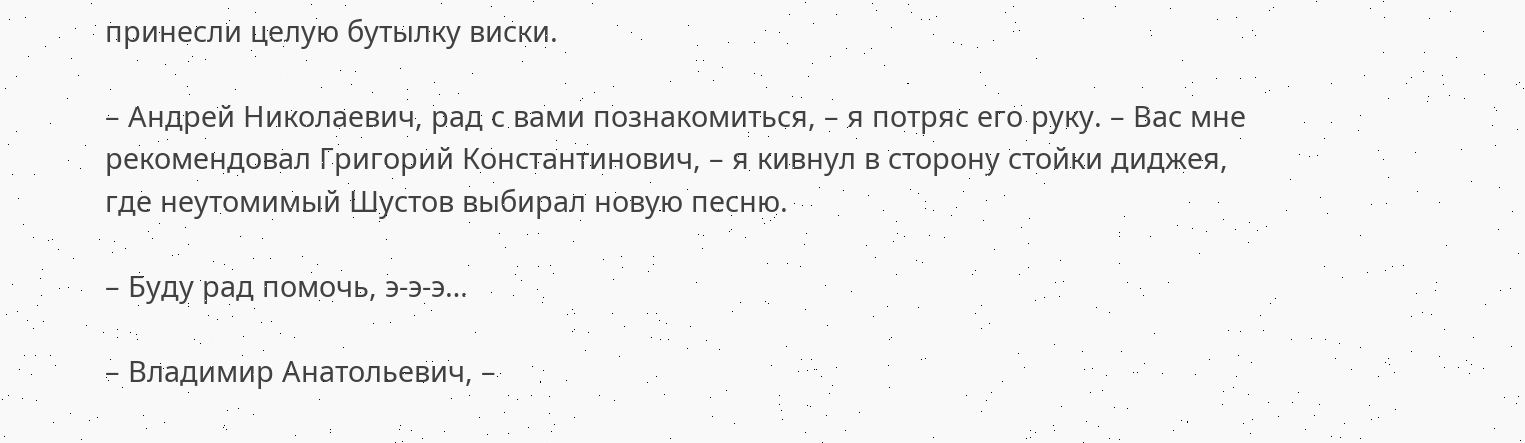принесли целую бутылку виски.

– Андрей Николаевич, рад с вами познакомиться, – я потряс его руку. – Вас мне рекомендовал Григорий Константинович, – я кивнул в сторону стойки диджея, где неутомимый Шустов выбирал новую песню.

– Буду рад помочь, э-э-э…

– Владимир Анатольевич, –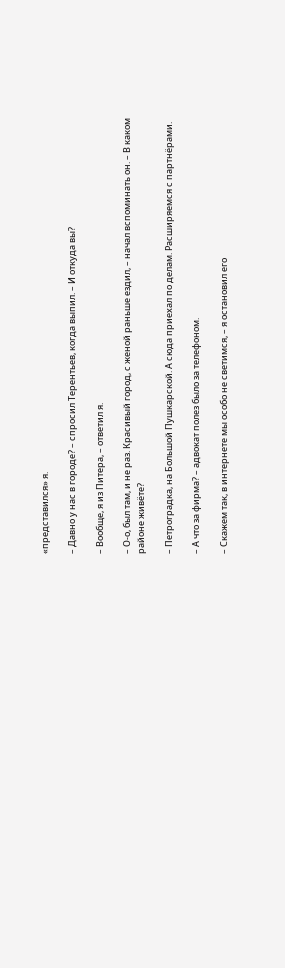«представился» я.

– Давно у нас в городе? – спросил Терентьев, когда выпил. – И откуда вы?

– Вообще, я из Питера, – ответил я.

– О-о, был там, и не раз. Красивый город, с женой раньше ездил, – начал вспоминать он. – В каком районе живёте?

– Петроградка, на Большой Пушкарской. А сюда приехал по делам. Расширяемся с партнёрами.

– А что за фирма? – адвокат полез было за телефоном.

– Скажем так, в интернете мы особо не светимся, – я остановил его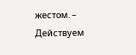жестом. – Действуем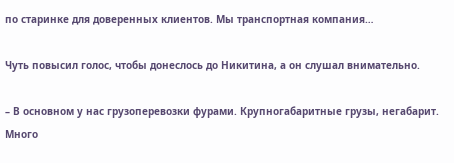по старинке для доверенных клиентов. Мы транспортная компания…

Чуть повысил голос, чтобы донеслось до Никитина, а он слушал внимательно.

– В основном у нас грузоперевозки фурами. Крупногабаритные грузы, негабарит. Много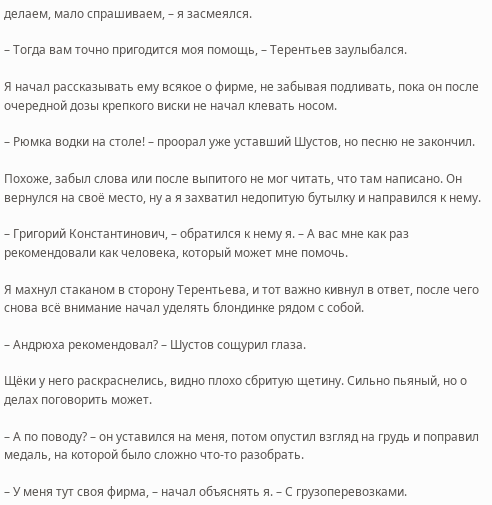делаем, мало спрашиваем, – я засмеялся.

– Тогда вам точно пригодится моя помощь, – Терентьев заулыбался.

Я начал рассказывать ему всякое о фирме, не забывая подливать, пока он после очередной дозы крепкого виски не начал клевать носом.

– Рюмка водки на столе! – проорал уже уставший Шустов, но песню не закончил.

Похоже, забыл слова или после выпитого не мог читать, что там написано. Он вернулся на своё место, ну а я захватил недопитую бутылку и направился к нему.

– Григорий Константинович, – обратился к нему я. – А вас мне как раз рекомендовали как человека, который может мне помочь.

Я махнул стаканом в сторону Терентьева, и тот важно кивнул в ответ, после чего снова всё внимание начал уделять блондинке рядом с собой.

– Андрюха рекомендовал? – Шустов сощурил глаза.

Щёки у него раскраснелись, видно плохо сбритую щетину. Сильно пьяный, но о делах поговорить может.

– А по поводу? – он уставился на меня, потом опустил взгляд на грудь и поправил медаль, на которой было сложно что-то разобрать.

– У меня тут своя фирма, – начал объяснять я. – С грузоперевозками.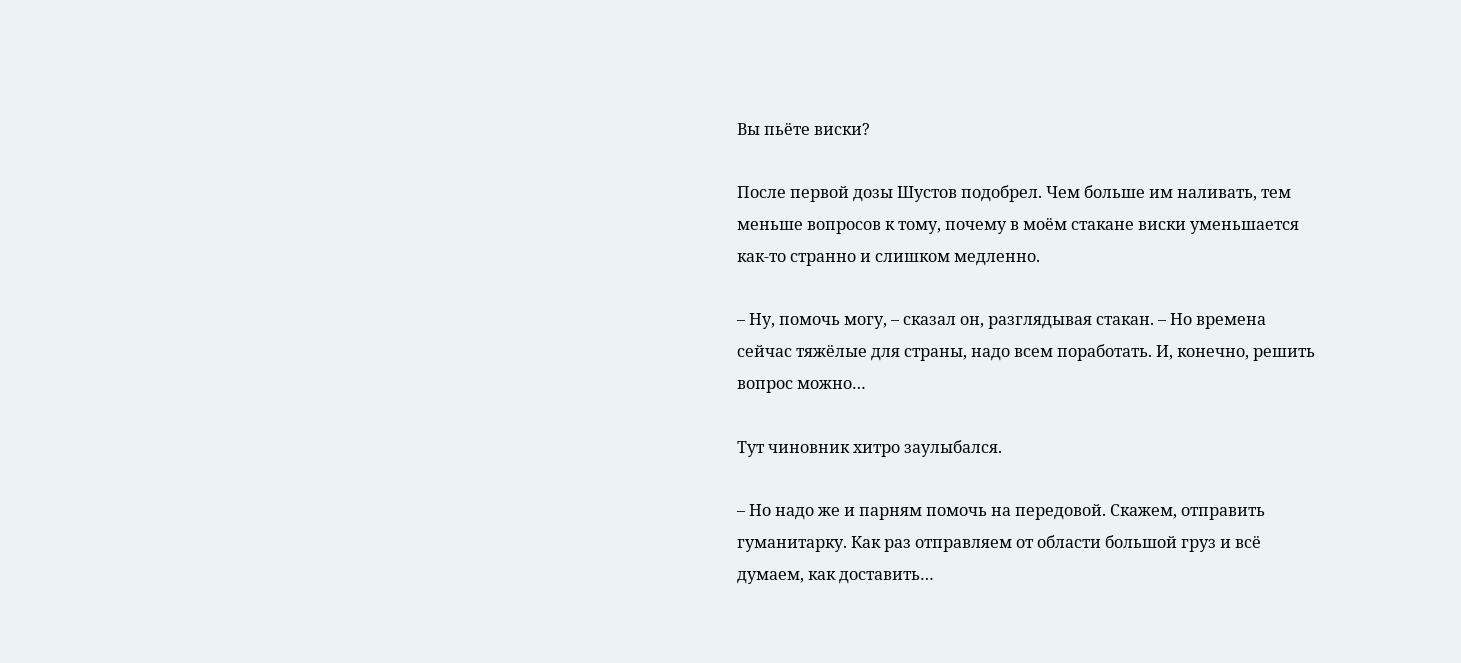Вы пьёте виски?

После первой дозы Шустов подобрел. Чем больше им наливать, тем меньше вопросов к тому, почему в моём стакане виски уменьшается как-то странно и слишком медленно.

– Ну, помочь могу, – сказал он, разглядывая стакан. – Но времена сейчас тяжёлые для страны, надо всем поработать. И, конечно, решить вопрос можно…

Тут чиновник хитро заулыбался.

– Но надо же и парням помочь на передовой. Скажем, отправить гуманитарку. Как раз отправляем от области большой груз и всё думаем, как доставить…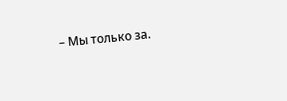– Мы только за.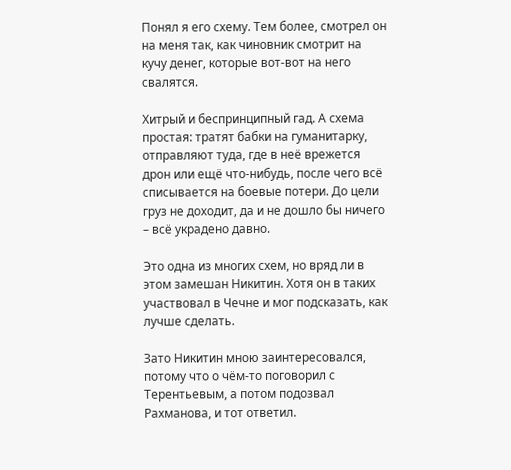Понял я его схему. Тем более, смотрел он на меня так, как чиновник смотрит на кучу денег, которые вот-вот на него свалятся.

Хитрый и беспринципный гад. А схема простая: тратят бабки на гуманитарку, отправляют туда, где в неё врежется дрон или ещё что-нибудь, после чего всё списывается на боевые потери. До цели груз не доходит, да и не дошло бы ничего – всё украдено давно.

Это одна из многих схем, но вряд ли в этом замешан Никитин. Хотя он в таких участвовал в Чечне и мог подсказать, как лучше сделать.

Зато Никитин мною заинтересовался, потому что о чём-то поговорил с Терентьевым, а потом подозвал Рахманова, и тот ответил.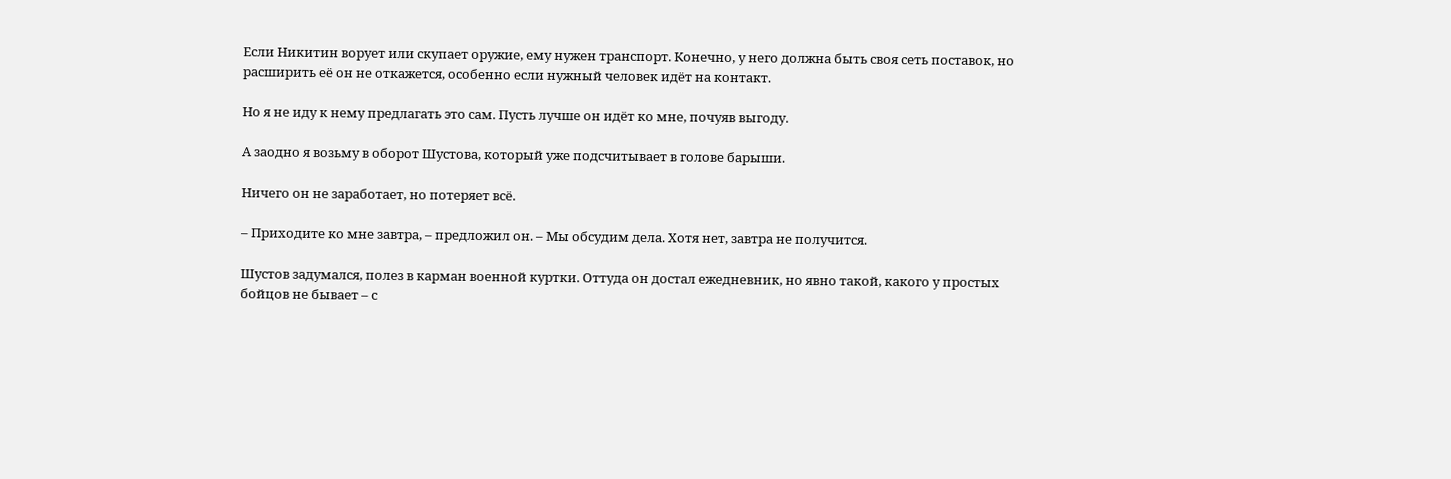Если Никитин ворует или скупает оружие, ему нужен транспорт. Конечно, у него должна быть своя сеть поставок, но расширить её он не откажется, особенно если нужный человек идёт на контакт.

Но я не иду к нему предлагать это сам. Пусть лучше он идёт ко мне, почуяв выгоду.

А заодно я возьму в оборот Шустова, который уже подсчитывает в голове барыши.

Ничего он не заработает, но потеряет всё.

– Приходите ко мне завтра, – предложил он. – Мы обсудим дела. Хотя нет, завтра не получится.

Шустов задумался, полез в карман военной куртки. Оттуда он достал ежедневник, но явно такой, какого у простых бойцов не бывает – с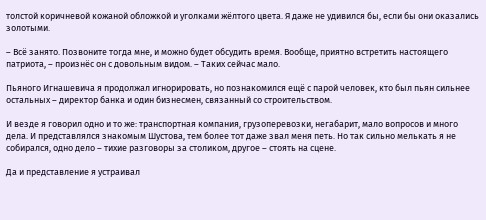толстой коричневой кожаной обложкой и уголками жёлтого цвета. Я даже не удивился бы, если бы они оказались золотыми.

– Всё занято. Позвоните тогда мне, и можно будет обсудить время. Вообще, приятно встретить настоящего патриота, – произнёс он с довольным видом. – Таких сейчас мало.

Пьяного Игнашевича я продолжал игнорировать, но познакомился ещё с парой человек, кто был пьян сильнее остальных – директор банка и один бизнесмен, связанный со строительством.

И везде я говорил одно и то же: транспортная компания, грузоперевозки, негабарит, мало вопросов и много дела. И представлялся знакомым Шустова, тем более тот даже звал меня петь. Но так сильно мелькать я не собирался, одно дело – тихие разговоры за столиком, другое – стоять на сцене.

Да и представление я устраивал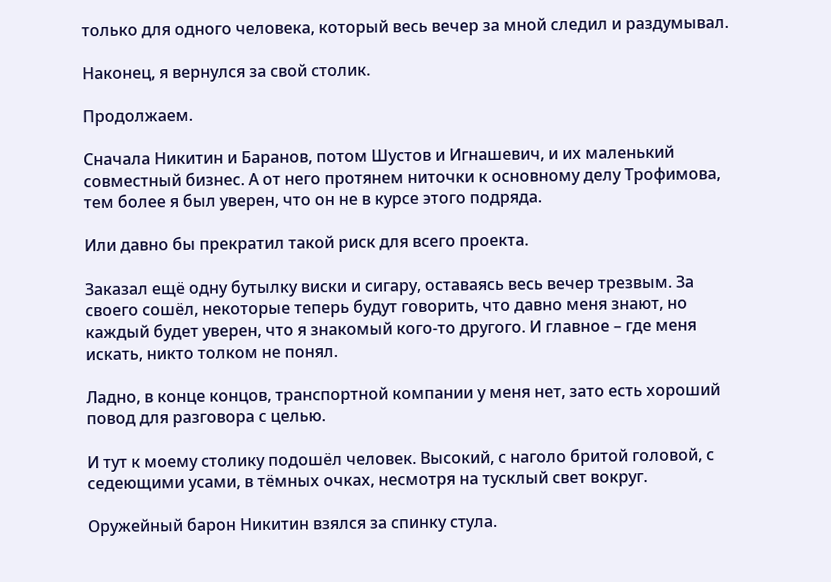только для одного человека, который весь вечер за мной следил и раздумывал.

Наконец, я вернулся за свой столик.

Продолжаем.

Сначала Никитин и Баранов, потом Шустов и Игнашевич, и их маленький совместный бизнес. А от него протянем ниточки к основному делу Трофимова, тем более я был уверен, что он не в курсе этого подряда.

Или давно бы прекратил такой риск для всего проекта.

Заказал ещё одну бутылку виски и сигару, оставаясь весь вечер трезвым. За своего сошёл, некоторые теперь будут говорить, что давно меня знают, но каждый будет уверен, что я знакомый кого-то другого. И главное – где меня искать, никто толком не понял.

Ладно, в конце концов, транспортной компании у меня нет, зато есть хороший повод для разговора с целью.

И тут к моему столику подошёл человек. Высокий, с наголо бритой головой, с седеющими усами, в тёмных очках, несмотря на тусклый свет вокруг.

Оружейный барон Никитин взялся за спинку стула.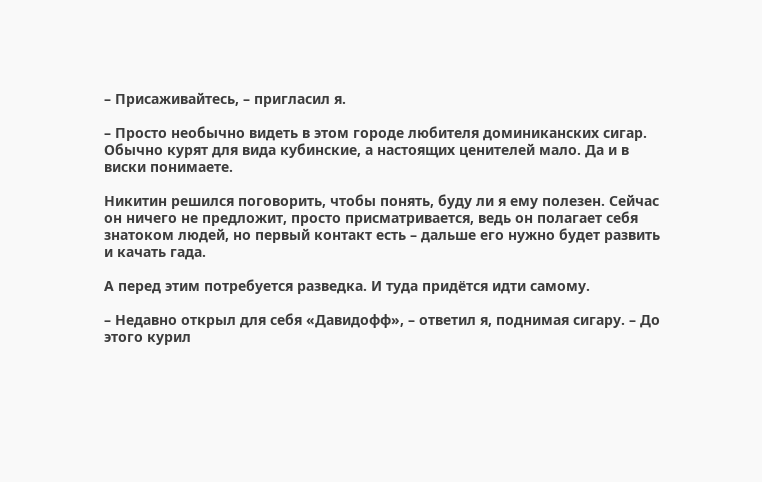– Присаживайтесь, – пригласил я.

– Просто необычно видеть в этом городе любителя доминиканских сигар. Обычно курят для вида кубинские, а настоящих ценителей мало. Да и в виски понимаете.

Никитин решился поговорить, чтобы понять, буду ли я ему полезен. Сейчас он ничего не предложит, просто присматривается, ведь он полагает себя знатоком людей, но первый контакт есть – дальше его нужно будет развить и качать гада.

А перед этим потребуется разведка. И туда придётся идти самому.

– Недавно открыл для себя «Давидофф», – ответил я, поднимая сигару. – До этого курил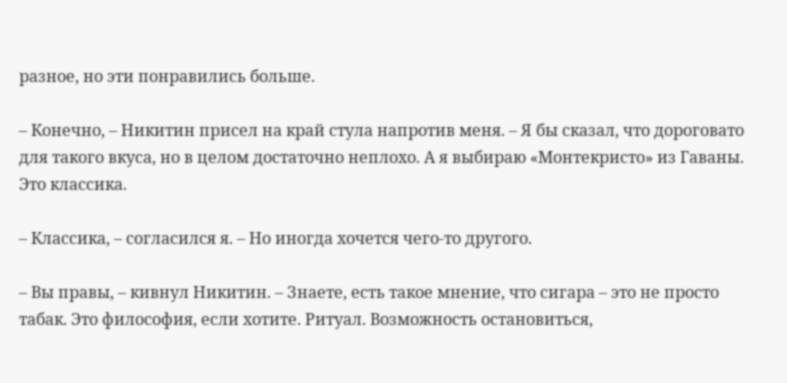разное, но эти понравились больше.

– Конечно, – Никитин присел на край стула напротив меня. – Я бы сказал, что дороговато для такого вкуса, но в целом достаточно неплохо. А я выбираю «Монтекристо» из Гаваны. Это классика.

– Классика, – согласился я. – Но иногда хочется чего-то другого.

– Вы правы, – кивнул Никитин. – Знаете, есть такое мнение, что сигара – это не просто табак. Это философия, если хотите. Ритуал. Возможность остановиться,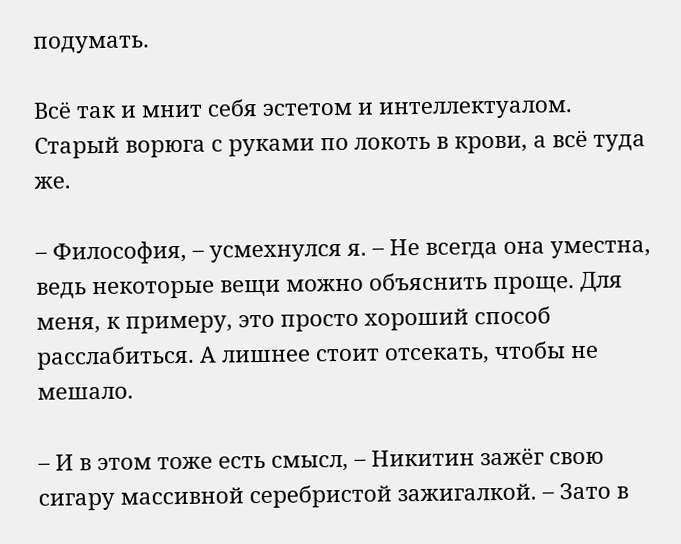подумать.

Всё так и мнит себя эстетом и интеллектуалом. Старый ворюга с руками по локоть в крови, а всё туда же.

– Философия, – усмехнулся я. – Не всегда она уместна, ведь некоторые вещи можно объяснить проще. Для меня, к примеру, это просто хороший способ расслабиться. А лишнее стоит отсекать, чтобы не мешало.

– И в этом тоже есть смысл, – Никитин зажёг свою сигару массивной серебристой зажигалкой. – Зато в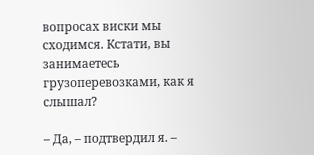вопросах виски мы сходимся. Кстати, вы занимаетесь грузоперевозками, как я слышал?

– Да, – подтвердил я. –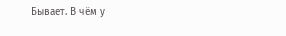Бывает. В чём у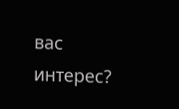вас интерес?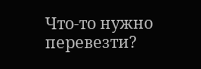Что-то нужно перевезти?